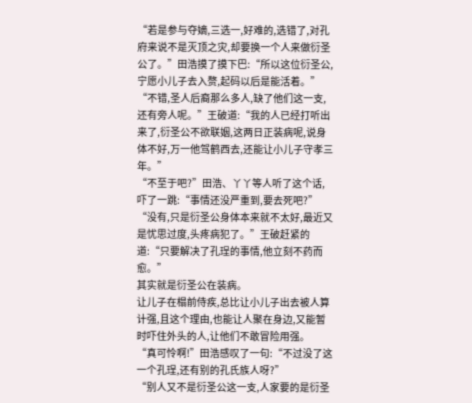“若是参与夺嫡,三选一,好难的,选错了,对孔府来说不是灭顶之灾,却要换一个人来做衍圣公了。”田浩摸了摸下巴:“所以这位衍圣公,宁愿小儿子去入赘,起码以后是能活着。”
“不错,圣人后裔那么多人,缺了他们这一支,还有旁人呢。”王破道:“我的人已经打听出来了,衍圣公不欲联姻,这两日正装病呢,说身体不好,万一他驾鹤西去,还能让小儿子守孝三年。”
“不至于吧?”田浩、丫丫等人听了这个话,吓了一跳:“事情还没严重到,要去死吧?”
“没有,只是衍圣公身体本来就不太好,最近又是忧思过度,头疼病犯了。”王破赶紧的道:“只要解决了孔珵的事情,他立刻不药而愈。”
其实就是衍圣公在装病。
让儿子在榻前侍疾,总比让小儿子出去被人算计强,且这个理由,也能让人聚在身边,又能暂时吓住外头的人,让他们不敢冒险用强。
“真可怜啊!”田浩感叹了一句:“不过没了这一个孔珵,还有别的孔氏族人呀?”
“别人又不是衍圣公这一支,人家要的是衍圣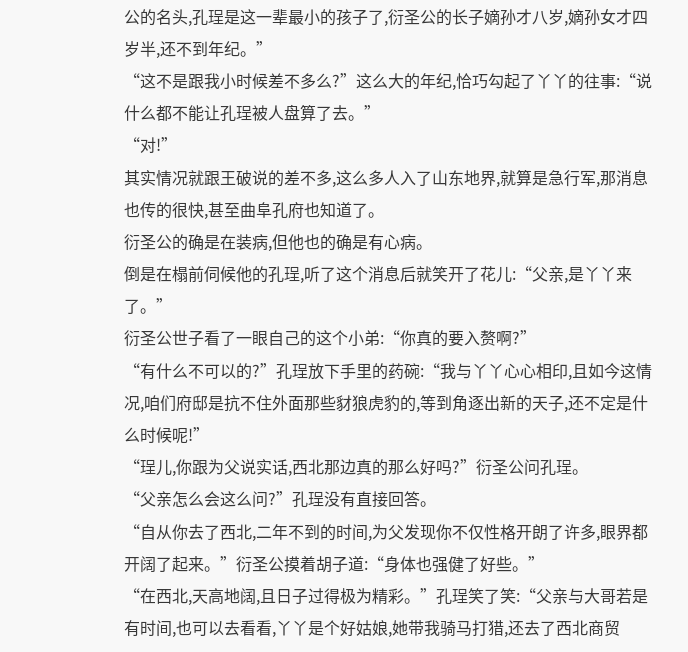公的名头,孔珵是这一辈最小的孩子了,衍圣公的长子嫡孙才八岁,嫡孙女才四岁半,还不到年纪。”
“这不是跟我小时候差不多么?”这么大的年纪,恰巧勾起了丫丫的往事:“说什么都不能让孔珵被人盘算了去。”
“对!”
其实情况就跟王破说的差不多,这么多人入了山东地界,就算是急行军,那消息也传的很快,甚至曲阜孔府也知道了。
衍圣公的确是在装病,但他也的确是有心病。
倒是在榻前伺候他的孔珵,听了这个消息后就笑开了花儿:“父亲,是丫丫来了。”
衍圣公世子看了一眼自己的这个小弟:“你真的要入赘啊?”
“有什么不可以的?”孔珵放下手里的药碗:“我与丫丫心心相印,且如今这情况,咱们府邸是抗不住外面那些豺狼虎豹的,等到角逐出新的天子,还不定是什么时候呢!”
“珵儿,你跟为父说实话,西北那边真的那么好吗?”衍圣公问孔珵。
“父亲怎么会这么问?”孔珵没有直接回答。
“自从你去了西北,二年不到的时间,为父发现你不仅性格开朗了许多,眼界都开阔了起来。”衍圣公摸着胡子道:“身体也强健了好些。”
“在西北,天高地阔,且日子过得极为精彩。”孔珵笑了笑:“父亲与大哥若是有时间,也可以去看看,丫丫是个好姑娘,她带我骑马打猎,还去了西北商贸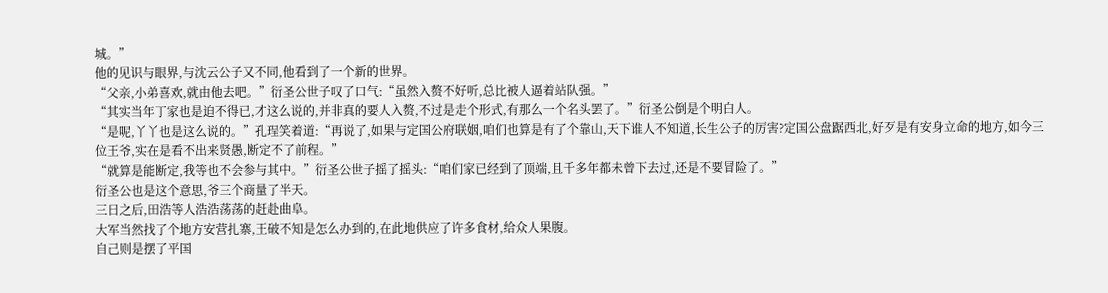城。”
他的见识与眼界,与沈云公子又不同,他看到了一个新的世界。
“父亲,小弟喜欢,就由他去吧。”衍圣公世子叹了口气:“虽然入赘不好听,总比被人逼着站队强。”
“其实当年丁家也是迫不得已,才这么说的,并非真的要人入赘,不过是走个形式,有那么一个名头罢了。”衍圣公倒是个明白人。
“是呢,丫丫也是这么说的。”孔珵笑着道:“再说了,如果与定国公府联姻,咱们也算是有了个靠山,天下谁人不知道,长生公子的厉害?定国公盘踞西北,好歹是有安身立命的地方,如今三位王爷,实在是看不出来贤愚,断定不了前程。”
“就算是能断定,我等也不会参与其中。”衍圣公世子摇了摇头:“咱们家已经到了顶端,且千多年都未曾下去过,还是不要冒险了。”
衍圣公也是这个意思,爷三个商量了半天。
三日之后,田浩等人浩浩荡荡的赶赴曲阜。
大军当然找了个地方安营扎寨,王破不知是怎么办到的,在此地供应了许多食材,给众人果腹。
自己则是摆了平国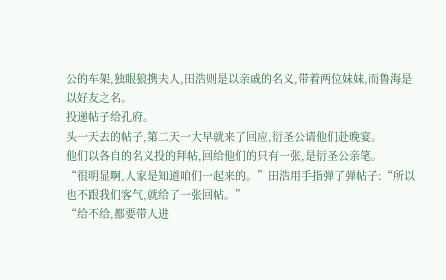公的车架,独眼狼携夫人,田浩则是以亲戚的名义,带着两位妹妹,而鲁海是以好友之名。
投递帖子给孔府。
头一天去的帖子,第二天一大早就来了回应,衍圣公请他们赴晚宴。
他们以各自的名义投的拜帖,回给他们的只有一张,是衍圣公亲笔。
“很明显啊,人家是知道咱们一起来的。”田浩用手指弹了弹帖子:“所以也不跟我们客气,就给了一张回帖。”
“给不给,都要带人进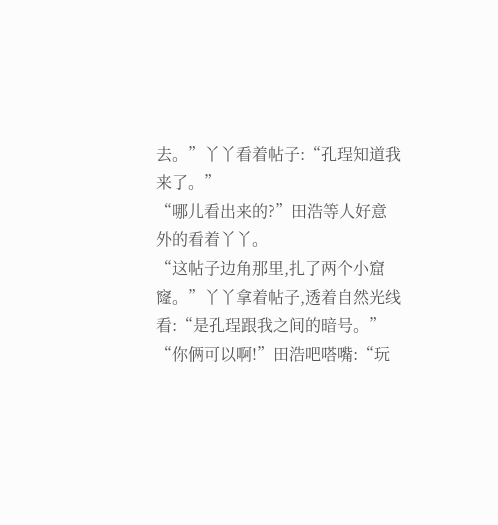去。”丫丫看着帖子:“孔珵知道我来了。”
“哪儿看出来的?”田浩等人好意外的看着丫丫。
“这帖子边角那里,扎了两个小窟窿。”丫丫拿着帖子,透着自然光线看:“是孔珵跟我之间的暗号。”
“你俩可以啊!”田浩吧嗒嘴:“玩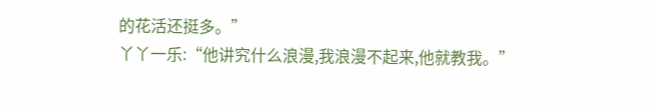的花活还挺多。”
丫丫一乐:“他讲究什么浪漫,我浪漫不起来,他就教我。”